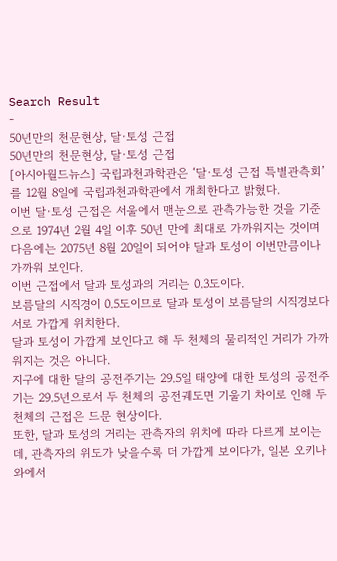Search Result
-
50년만의 천문현상, 달·토성 근접
50년만의 천문현상, 달·토성 근접
[아시아월드뉴스] 국립과천과학관은 ‘달·토성 근접 특별관측회’를 12월 8일에 국립과천과학관에서 개최한다고 밝혔다.
이번 달·토성 근접은 서울에서 맨눈으로 관측가능한 것을 기준으로 1974년 2월 4일 이후 50년 만에 최대로 가까워지는 것이며 다음에는 2075년 8월 20일이 되어야 달과 토성이 이번만큼이나 가까워 보인다.
이번 근접에서 달과 토성과의 거리는 0.3도이다.
보름달의 시직경이 0.5도이므로 달과 토성이 보름달의 시직경보다 서로 가깝게 위치한다.
달과 토성이 가깝게 보인다고 해 두 천체의 물리적인 거리가 가까워지는 것은 아니다.
지구에 대한 달의 공전주기는 29.5일 태양에 대한 토성의 공전주기는 29.5년으로서 두 천체의 공전궤도면 기울기 차이로 인해 두 천체의 근접은 드문 현상이다.
또한, 달과 토성의 거리는 관측자의 위치에 따라 다르게 보이는데, 관측자의 위도가 낮을수록 더 가깝게 보이다가, 일본 오키나와에서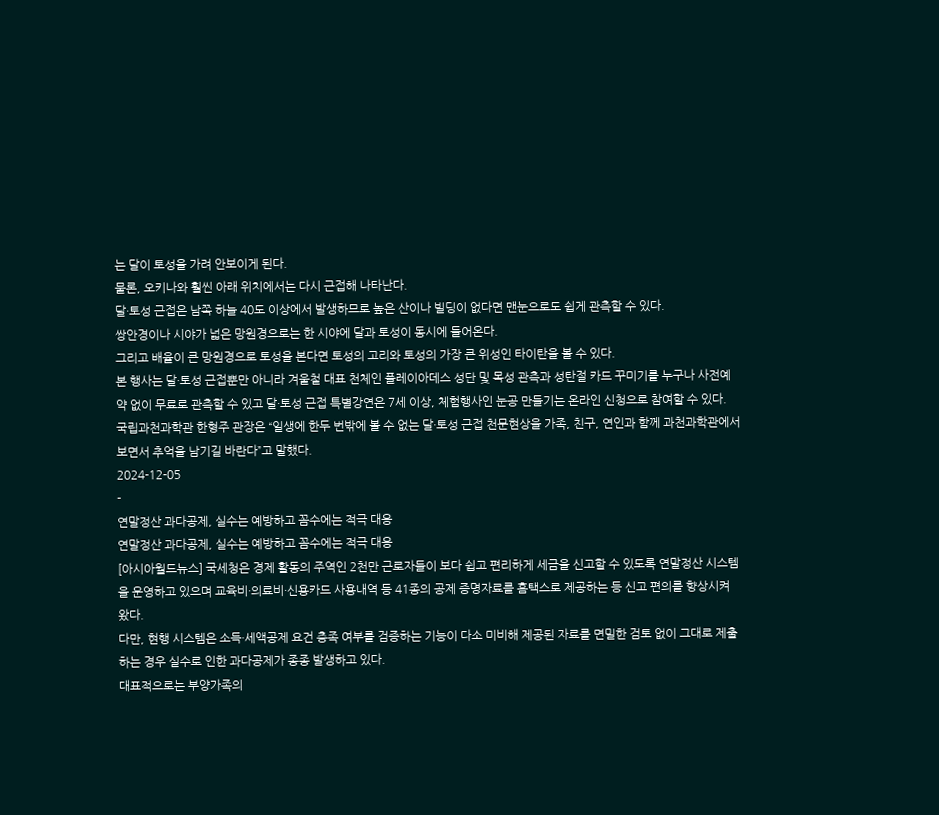는 달이 토성을 가려 안보이게 된다.
물론, 오키나와 훨씬 아래 위치에서는 다시 근접해 나타난다.
달·토성 근접은 남쪽 하늘 40도 이상에서 발생하므로 높은 산이나 빌딩이 없다면 맨눈으로도 쉽게 관측할 수 있다.
쌍안경이나 시야가 넓은 망원경으로는 한 시야에 달과 토성이 동시에 들어온다.
그리고 배율이 큰 망원경으로 토성을 본다면 토성의 고리와 토성의 가장 큰 위성인 타이탄을 볼 수 있다.
본 행사는 달·토성 근접뿐만 아니라 겨울철 대표 천체인 플레이아데스 성단 및 목성 관측과 성탄절 카드 꾸미기를 누구나 사전예약 없이 무료로 관측할 수 있고 달·토성 근접 특별강연은 7세 이상, 체험행사인 눈공 만들기는 온라인 신청으로 참여할 수 있다.
국립과천과학관 한형주 관장은 “일생에 한두 번밖에 볼 수 없는 달·토성 근접 천문현상을 가족, 친구, 연인과 함께 과천과학관에서 보면서 추억을 남기길 바란다”고 말했다.
2024-12-05
-
연말정산 과다공제, 실수는 예방하고 꼼수에는 적극 대응
연말정산 과다공제, 실수는 예방하고 꼼수에는 적극 대응
[아시아월드뉴스] 국세청은 경제 활동의 주역인 2천만 근로자들이 보다 쉽고 편리하게 세금을 신고할 수 있도록 연말정산 시스템을 운영하고 있으며 교육비·의료비·신용카드 사용내역 등 41종의 공제 증명자료를 홈택스로 제공하는 등 신고 편의를 향상시켜 왔다.
다만, 현행 시스템은 소득·세액공제 요건 충족 여부를 검증하는 기능이 다소 미비해 제공된 자료를 면밀한 검토 없이 그대로 제출하는 경우 실수로 인한 과다공제가 종종 발생하고 있다.
대표적으로는 부양가족의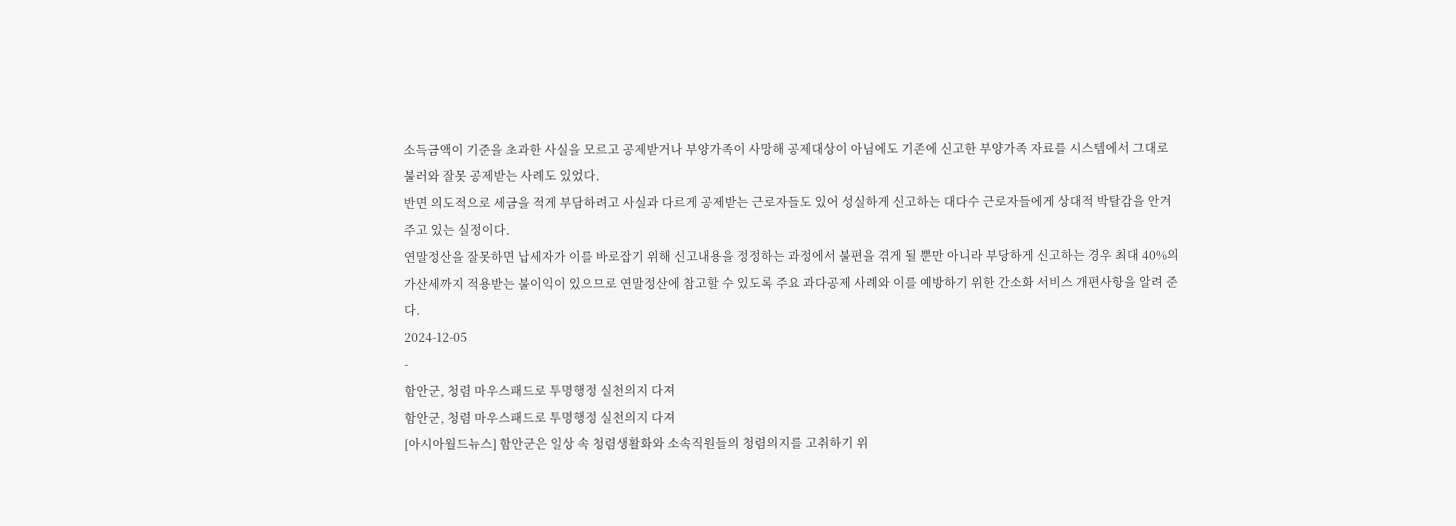소득금액이 기준을 초과한 사실을 모르고 공제받거나 부양가족이 사망해 공제대상이 아님에도 기존에 신고한 부양가족 자료를 시스템에서 그대로 불러와 잘못 공제받는 사례도 있었다.
반면 의도적으로 세금을 적게 부담하려고 사실과 다르게 공제받는 근로자들도 있어 성실하게 신고하는 대다수 근로자들에게 상대적 박탈감을 안겨 주고 있는 실정이다.
연말정산을 잘못하면 납세자가 이를 바로잡기 위해 신고내용을 정정하는 과정에서 불편을 겪게 될 뿐만 아니라 부당하게 신고하는 경우 최대 40%의 가산세까지 적용받는 불이익이 있으므로 연말정산에 참고할 수 있도록 주요 과다공제 사례와 이를 예방하기 위한 간소화 서비스 개편사항을 알려 준다.
2024-12-05
-
함안군, 청렴 마우스패드로 투명행정 실천의지 다져
함안군, 청렴 마우스패드로 투명행정 실천의지 다져
[아시아월드뉴스] 함안군은 일상 속 청렴생활화와 소속직원들의 청렴의지를 고취하기 위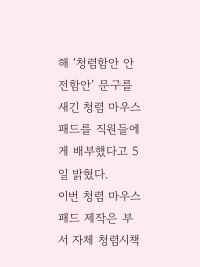해 ‘청렴함안 안전함안’ 문구를 새긴 청렴 마우스패드를 직원들에게 배부했다고 5일 밝혔다.
이번 청렴 마우스패드 제작은 부서 자체 청렴시책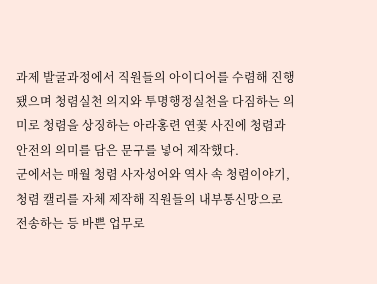과제 발굴과정에서 직원들의 아이디어를 수렴해 진행됐으며 청렴실천 의지와 투명행정실천을 다짐하는 의미로 청렴을 상징하는 아라홍련 연꽃 사진에 청렴과 안전의 의미를 담은 문구를 넣어 제작했다.
군에서는 매월 청렴 사자성어와 역사 속 청렴이야기, 청렴 캘리를 자체 제작해 직원들의 내부통신망으로 전송하는 등 바쁜 업무로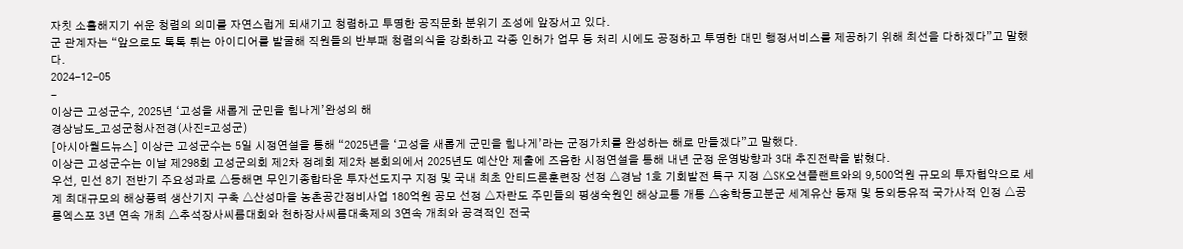자칫 소홀해지기 쉬운 청렴의 의미를 자연스럽게 되새기고 청렴하고 투명한 공직문화 분위기 조성에 앞장서고 있다.
군 관계자는 “앞으로도 톡톡 튀는 아이디어를 발굴해 직원들의 반부패 청렴의식을 강화하고 각종 인허가 업무 등 처리 시에도 공정하고 투명한 대민 행정서비스를 제공하기 위해 최선을 다하겠다”고 말했다.
2024-12-05
-
이상근 고성군수, 2025년 ‘고성을 새롭게 군민을 힘나게’완성의 해
경상남도_고성군청사전경(사진=고성군)
[아시아월드뉴스] 이상근 고성군수는 5일 시정연설을 통해 “2025년을 ‘고성을 새롭게 군민을 힘나게’라는 군정가치를 완성하는 해로 만들겠다”고 말했다.
이상근 고성군수는 이날 제298회 고성군의회 제2차 정례회 제2차 본회의에서 2025년도 예산안 제출에 즈음한 시정연설을 통해 내년 군정 운영방향과 3대 추진전략을 밝혔다.
우선, 민선 8기 전반기 주요성과로 △동해면 무인기종합타운 투자선도지구 지정 및 국내 최초 안티드론훈련장 선정 △경남 1호 기회발전 특구 지정 △SK오션플랜트와의 9,500억원 규모의 투자협약으로 세계 최대규모의 해상풍력 생산기지 구축 △산성마을 농촌공간정비사업 180억원 공모 선정 △자란도 주민들의 평생숙원인 해상교통 개통 △송학동고분군 세계유산 등재 및 동외동유적 국가사적 인정 △공룡엑스포 3년 연속 개최 △추석장사씨름대회와 천하장사씨름대축제의 3연속 개최와 공격적인 전국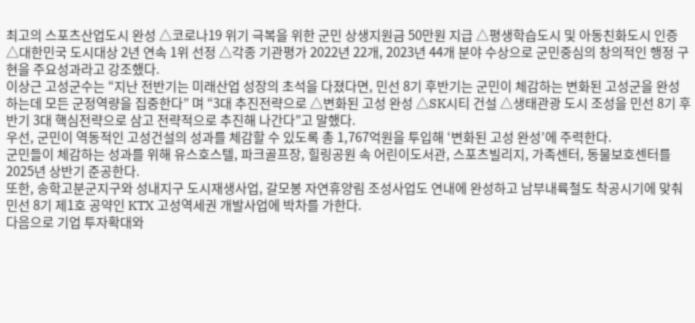최고의 스포츠산업도시 완성 △코로나19 위기 극복을 위한 군민 상생지원금 50만원 지급 △평생학습도시 및 아동친화도시 인증 △대한민국 도시대상 2년 연속 1위 선정 △각종 기관평가 2022년 22개, 2023년 44개 분야 수상으로 군민중심의 창의적인 행정 구현을 주요성과라고 강조했다.
이상근 고성군수는 “지난 전반기는 미래산업 성장의 초석을 다졌다면, 민선 8기 후반기는 군민이 체감하는 변화된 고성군을 완성하는데 모든 군정역량을 집중한다” 며 “3대 추진전략으로 △변화된 고성 완성 △SK시티 건설 △생태관광 도시 조성을 민선 8기 후반기 3대 핵심전략으로 삼고 전략적으로 추진해 나간다”고 말했다.
우선, 군민이 역동적인 고성건설의 성과를 체감할 수 있도록 총 1,767억원을 투입해 ‘변화된 고성 완성’에 주력한다.
군민들이 체감하는 성과를 위해 유스호스텔, 파크골프장, 힐링공원 속 어린이도서관, 스포츠빌리지, 가족센터, 동물보호센터를 2025년 상반기 준공한다.
또한, 송학고분군지구와 성내지구 도시재생사업, 갈모봉 자연휴양림 조성사업도 연내에 완성하고 남부내륙철도 착공시기에 맞춰 민선 8기 제1호 공약인 KTX 고성역세권 개발사업에 박차를 가한다.
다음으로 기업 투자확대와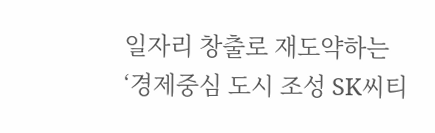일자리 창출로 재도약하는 ‘경제중심 도시 조성 SK씨티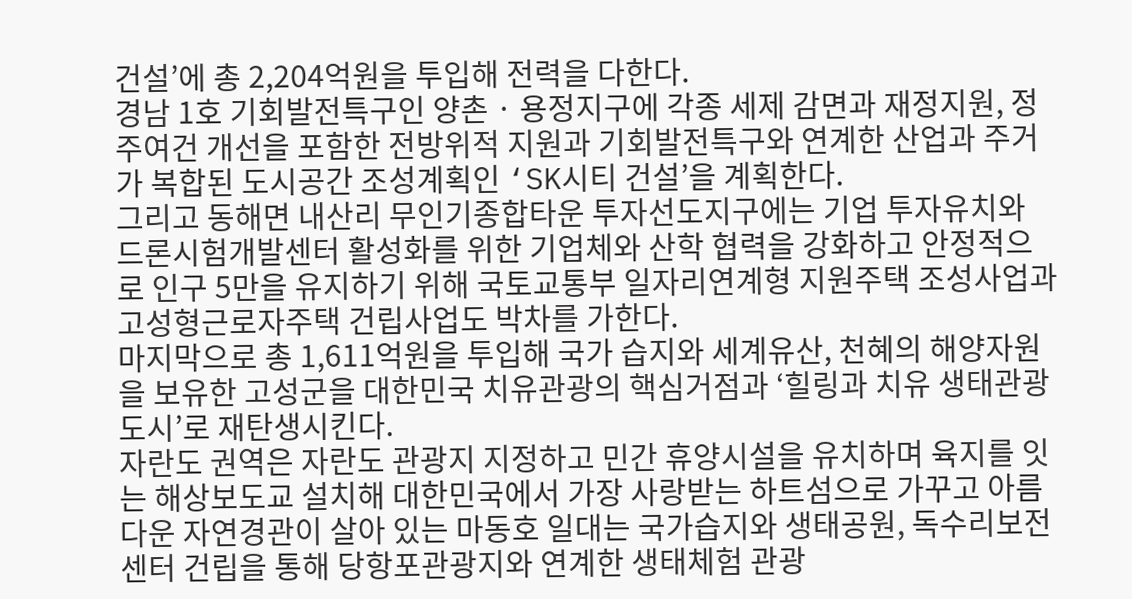건설’에 총 2,204억원을 투입해 전력을 다한다.
경남 1호 기회발전특구인 양촌 · 용정지구에 각종 세제 감면과 재정지원, 정주여건 개선을 포함한 전방위적 지원과 기회발전특구와 연계한 산업과 주거가 복합된 도시공간 조성계획인 ‘SK시티 건설’을 계획한다.
그리고 동해면 내산리 무인기종합타운 투자선도지구에는 기업 투자유치와 드론시험개발센터 활성화를 위한 기업체와 산학 협력을 강화하고 안정적으로 인구 5만을 유지하기 위해 국토교통부 일자리연계형 지원주택 조성사업과 고성형근로자주택 건립사업도 박차를 가한다.
마지막으로 총 1,611억원을 투입해 국가 습지와 세계유산, 천혜의 해양자원을 보유한 고성군을 대한민국 치유관광의 핵심거점과 ‘힐링과 치유 생태관광도시’로 재탄생시킨다.
자란도 권역은 자란도 관광지 지정하고 민간 휴양시설을 유치하며 육지를 잇는 해상보도교 설치해 대한민국에서 가장 사랑받는 하트섬으로 가꾸고 아름다운 자연경관이 살아 있는 마동호 일대는 국가습지와 생태공원, 독수리보전센터 건립을 통해 당항포관광지와 연계한 생태체험 관광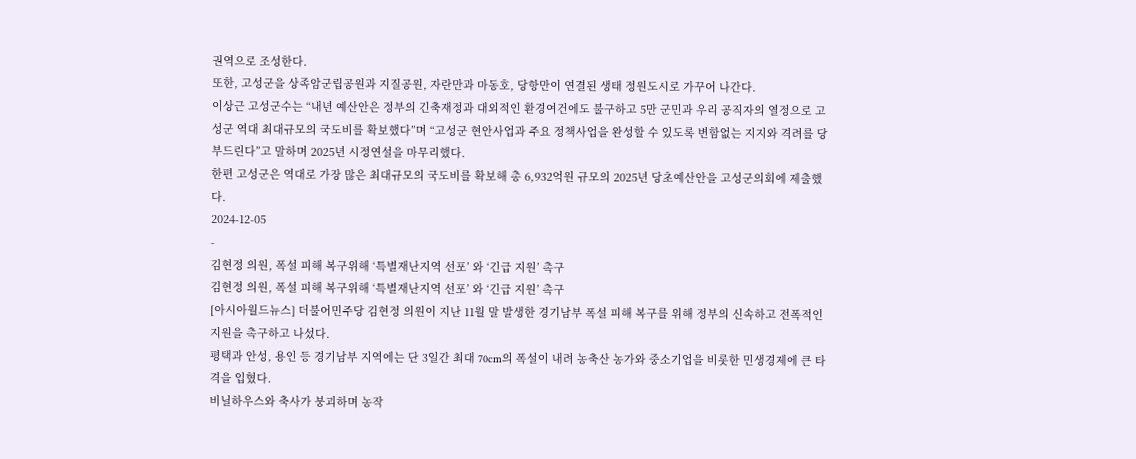권역으로 조성한다.
또한, 고성군을 상족암군립공원과 지질공원, 자란만과 마동호, 당항만이 연결된 생태 정원도시로 가꾸어 나간다.
이상근 고성군수는 “내년 예산안은 정부의 긴축재정과 대외적인 환경여건에도 불구하고 5만 군민과 우리 공직자의 열정으로 고성군 역대 최대규모의 국도비를 확보했다”며 “고성군 현안사업과 주요 정책사업을 완성할 수 있도록 변함없는 지지와 격려를 당부드린다”고 말하며 2025년 시정연설을 마무리했다.
한편 고성군은 역대로 가장 많은 최대규모의 국도비를 확보해 총 6,932억원 규모의 2025년 당초예산안을 고성군의회에 제출했다.
2024-12-05
-
김현정 의원, 폭설 피해 복구위해 ‘특별재난지역 선포’ 와 ‘긴급 지원’ 촉구
김현정 의원, 폭설 피해 복구위해 ‘특별재난지역 선포’ 와 ‘긴급 지원’ 촉구
[아시아월드뉴스] 더불어민주당 김현정 의원이 지난 11월 말 발생한 경기남부 폭설 피해 복구를 위해 정부의 신속하고 전폭적인 지원을 촉구하고 나섰다.
평택과 안성, 용인 등 경기남부 지역에는 단 3일간 최대 70cm의 폭설이 내려 농축산 농가와 중소기업을 비롯한 민생경제에 큰 타격을 입혔다.
비닐하우스와 축사가 붕괴하며 농작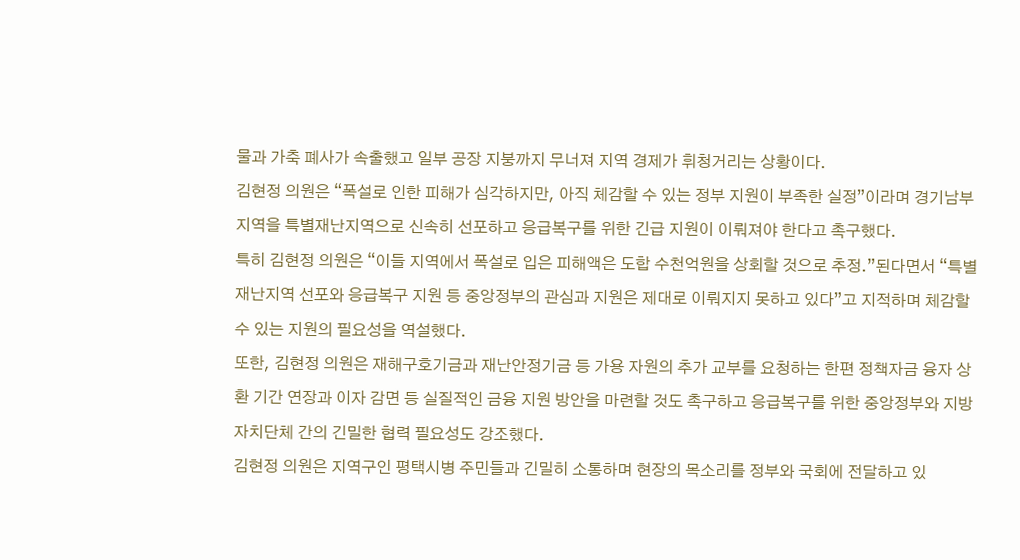물과 가축 폐사가 속출했고 일부 공장 지붕까지 무너져 지역 경제가 휘청거리는 상황이다.
김현정 의원은 “폭설로 인한 피해가 심각하지만, 아직 체감할 수 있는 정부 지원이 부족한 실정”이라며 경기남부 지역을 특별재난지역으로 신속히 선포하고 응급복구를 위한 긴급 지원이 이뤄져야 한다고 촉구했다.
특히 김현정 의원은 “이들 지역에서 폭설로 입은 피해액은 도합 수천억원을 상회할 것으로 추정.”된다면서 “특별재난지역 선포와 응급복구 지원 등 중앙정부의 관심과 지원은 제대로 이뤄지지 못하고 있다”고 지적하며 체감할 수 있는 지원의 필요성을 역설했다.
또한, 김현정 의원은 재해구호기금과 재난안정기금 등 가용 자원의 추가 교부를 요청하는 한편 정책자금 융자 상환 기간 연장과 이자 감면 등 실질적인 금융 지원 방안을 마련할 것도 촉구하고 응급복구를 위한 중앙정부와 지방자치단체 간의 긴밀한 협력 필요성도 강조했다.
김현정 의원은 지역구인 평택시병 주민들과 긴밀히 소통하며 현장의 목소리를 정부와 국회에 전달하고 있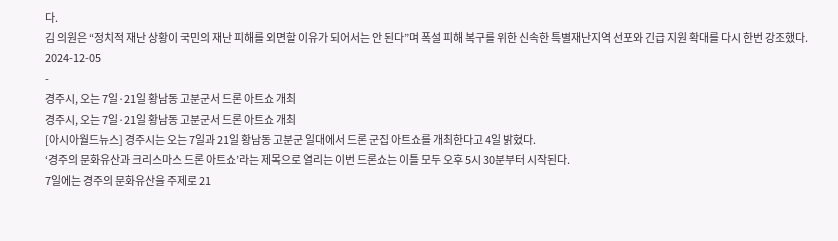다.
김 의원은 “정치적 재난 상황이 국민의 재난 피해를 외면할 이유가 되어서는 안 된다”며 폭설 피해 복구를 위한 신속한 특별재난지역 선포와 긴급 지원 확대를 다시 한번 강조했다.
2024-12-05
-
경주시, 오는 7일·21일 황남동 고분군서 드론 아트쇼 개최
경주시, 오는 7일·21일 황남동 고분군서 드론 아트쇼 개최
[아시아월드뉴스] 경주시는 오는 7일과 21일 황남동 고분군 일대에서 드론 군집 아트쇼를 개최한다고 4일 밝혔다.
‘경주의 문화유산과 크리스마스 드론 아트쇼’라는 제목으로 열리는 이번 드론쇼는 이틀 모두 오후 5시 30분부터 시작된다.
7일에는 경주의 문화유산을 주제로 21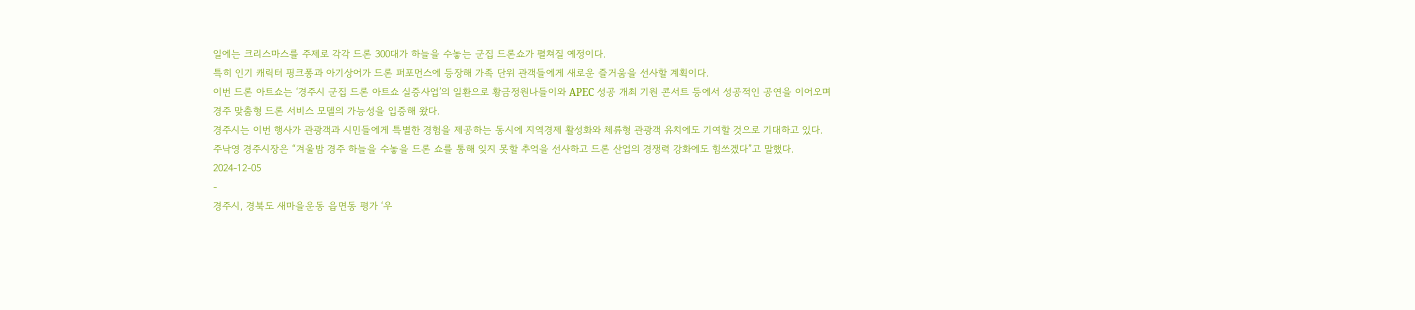일에는 크리스마스를 주제로 각각 드론 300대가 하늘을 수놓는 군집 드론쇼가 펼쳐질 예정이다.
특히 인기 캐릭터 핑크퐁과 아기상어가 드론 퍼포먼스에 등장해 가족 단위 관객들에게 새로운 즐거움을 선사할 계획이다.
이번 드론 아트쇼는 ‘경주시 군집 드론 아트쇼 실증사업’의 일환으로 황금정원나들이와 APEC 성공 개최 기원 콘서트 등에서 성공적인 공연을 이어오며 경주 맞춤형 드론 서비스 모델의 가능성을 입증해 왔다.
경주시는 이번 행사가 관광객과 시민들에게 특별한 경험을 제공하는 동시에 지역경제 활성화와 체류형 관광객 유치에도 기여할 것으로 기대하고 있다.
주낙영 경주시장은 “겨울밤 경주 하늘을 수놓을 드론 쇼를 통해 잊지 못할 추억을 선사하고 드론 산업의 경쟁력 강화에도 힘쓰겠다”고 말했다.
2024-12-05
-
경주시, 경북도 새마을운동 읍면동 평가 ‘우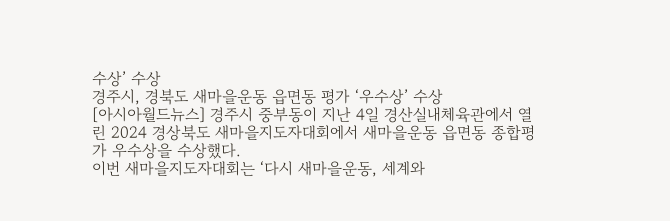수상’ 수상
경주시, 경북도 새마을운동 읍면동 평가 ‘우수상’ 수상
[아시아월드뉴스] 경주시 중부동이 지난 4일 경산실내체육관에서 열린 2024 경상북도 새마을지도자대회에서 새마을운동 읍면동 종합평가 우수상을 수상했다.
이번 새마을지도자대회는 ‘다시 새마을운동, 세계와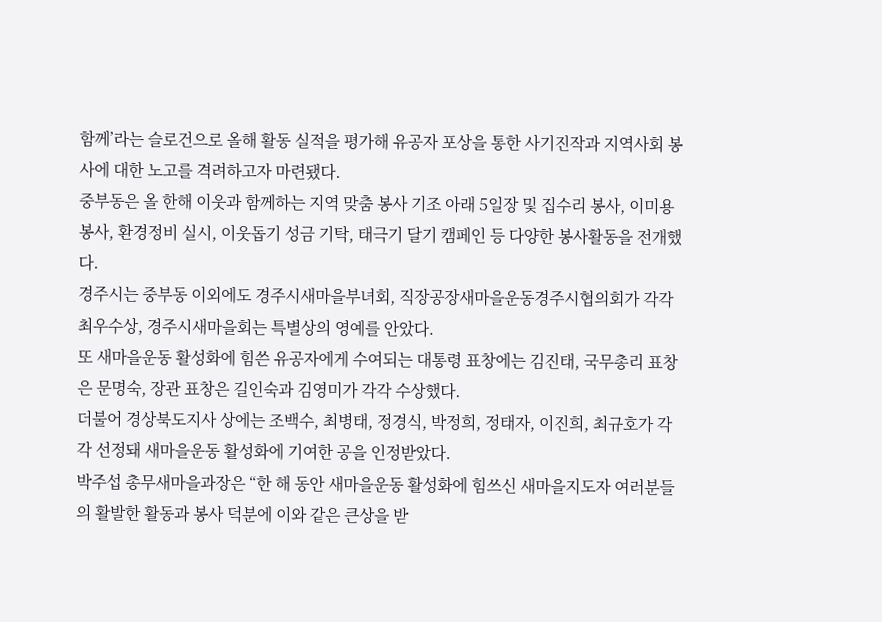함께’라는 슬로건으로 올해 활동 실적을 평가해 유공자 포상을 통한 사기진작과 지역사회 봉사에 대한 노고를 격려하고자 마련됐다.
중부동은 올 한해 이웃과 함께하는 지역 맞춤 봉사 기조 아래 5일장 및 집수리 봉사, 이미용 봉사, 환경정비 실시, 이웃돕기 성금 기탁, 태극기 달기 캠페인 등 다양한 봉사활동을 전개했다.
경주시는 중부동 이외에도 경주시새마을부녀회, 직장공장새마을운동경주시협의회가 각각 최우수상, 경주시새마을회는 특별상의 영예를 안았다.
또 새마을운동 활성화에 힘쓴 유공자에게 수여되는 대통령 표창에는 김진태, 국무총리 표창은 문명숙, 장관 표창은 길인숙과 김영미가 각각 수상했다.
더불어 경상북도지사 상에는 조백수, 최병태, 정경식, 박정희, 정태자, 이진희, 최규호가 각각 선정돼 새마을운동 활성화에 기여한 공을 인정받았다.
박주섭 총무새마을과장은 “한 해 동안 새마을운동 활성화에 힘쓰신 새마을지도자 여러분들의 활발한 활동과 봉사 덕분에 이와 같은 큰상을 받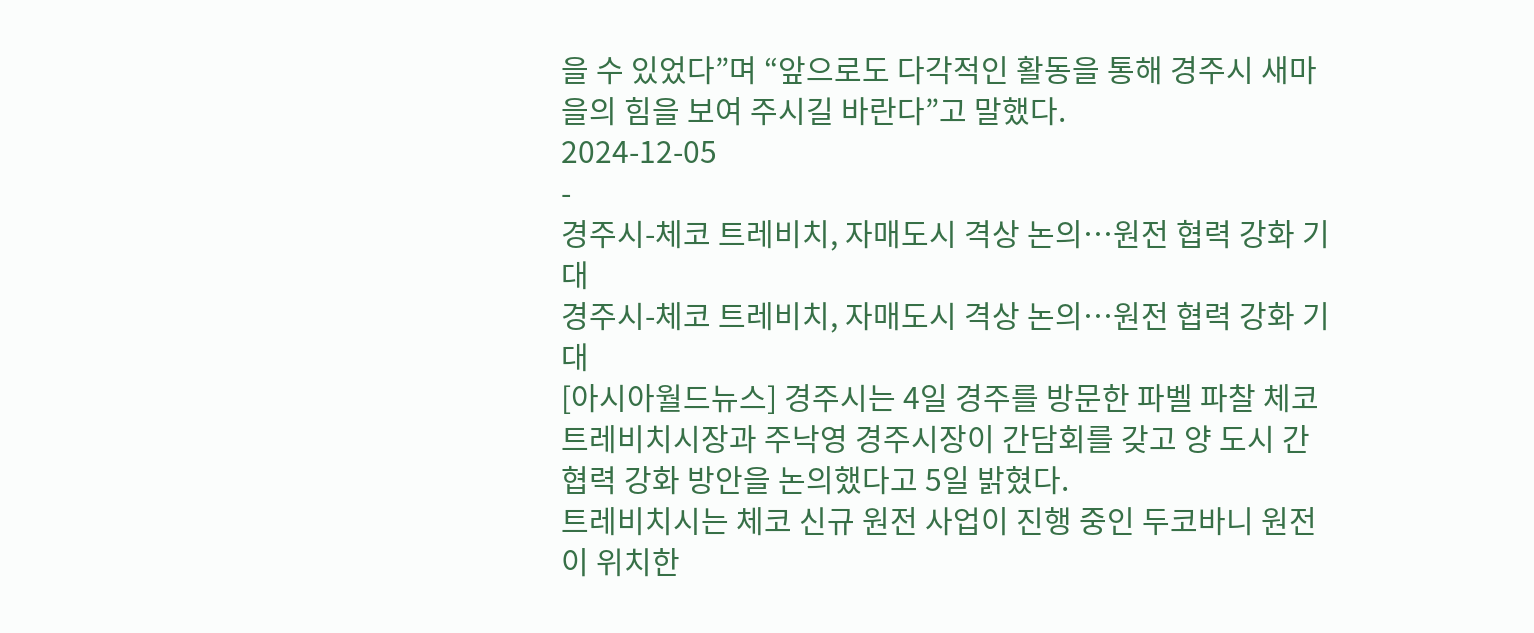을 수 있었다”며 “앞으로도 다각적인 활동을 통해 경주시 새마을의 힘을 보여 주시길 바란다”고 말했다.
2024-12-05
-
경주시-체코 트레비치, 자매도시 격상 논의…원전 협력 강화 기대
경주시-체코 트레비치, 자매도시 격상 논의…원전 협력 강화 기대
[아시아월드뉴스] 경주시는 4일 경주를 방문한 파벨 파찰 체코 트레비치시장과 주낙영 경주시장이 간담회를 갖고 양 도시 간 협력 강화 방안을 논의했다고 5일 밝혔다.
트레비치시는 체코 신규 원전 사업이 진행 중인 두코바니 원전이 위치한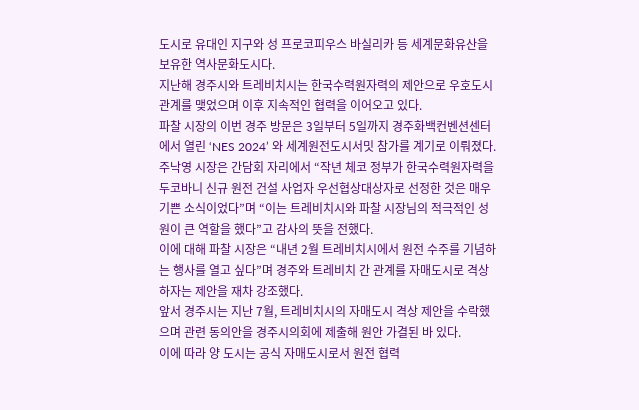도시로 유대인 지구와 성 프로코피우스 바실리카 등 세계문화유산을 보유한 역사문화도시다.
지난해 경주시와 트레비치시는 한국수력원자력의 제안으로 우호도시 관계를 맺었으며 이후 지속적인 협력을 이어오고 있다.
파찰 시장의 이번 경주 방문은 3일부터 5일까지 경주화백컨벤션센터에서 열린 ‘NES 2024’ 와 세계원전도시서밋 참가를 계기로 이뤄졌다.
주낙영 시장은 간담회 자리에서 “작년 체코 정부가 한국수력원자력을 두코바니 신규 원전 건설 사업자 우선협상대상자로 선정한 것은 매우 기쁜 소식이었다”며 “이는 트레비치시와 파찰 시장님의 적극적인 성원이 큰 역할을 했다”고 감사의 뜻을 전했다.
이에 대해 파찰 시장은 “내년 2월 트레비치시에서 원전 수주를 기념하는 행사를 열고 싶다”며 경주와 트레비치 간 관계를 자매도시로 격상하자는 제안을 재차 강조했다.
앞서 경주시는 지난 7월, 트레비치시의 자매도시 격상 제안을 수락했으며 관련 동의안을 경주시의회에 제출해 원안 가결된 바 있다.
이에 따라 양 도시는 공식 자매도시로서 원전 협력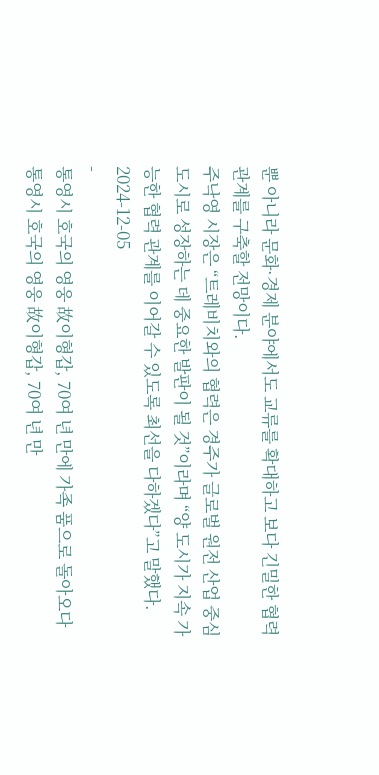뿐 아니라 문화·경제 분야에서도 교류를 확대하고 보다 긴밀한 협력 관계를 구축할 전망이다.
주낙영 시장은 “트레비치와의 협력은 경주가 글로벌 원전 산업 중심 도시로 성장하는 데 중요한 발판이 될 것”이라며 “양 도시가 지속 가능한 협력 관계를 이어갈 수 있도록 최선을 다하겠다”고 말했다.
2024-12-05
-
통영시 호국의 영웅 故이형갑, 70여 년 만에 가족 품으로 돌아오다
통영시 호국의 영웅 故이형갑, 70여 년 만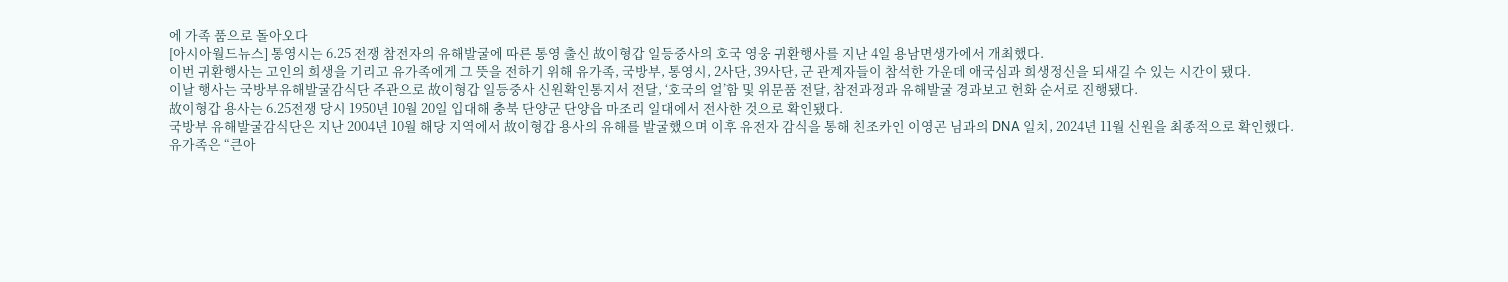에 가족 품으로 돌아오다
[아시아월드뉴스] 통영시는 6.25 전쟁 참전자의 유해발굴에 따른 통영 출신 故이형갑 일등중사의 호국 영웅 귀환행사를 지난 4일 용남면생가에서 개최했다.
이번 귀환행사는 고인의 희생을 기리고 유가족에게 그 뜻을 전하기 위해 유가족, 국방부, 통영시, 2사단, 39사단, 군 관계자들이 참석한 가운데 애국심과 희생정신을 되새길 수 있는 시간이 됐다.
이날 행사는 국방부유해발굴감식단 주관으로 故이형갑 일등중사 신원확인통지서 전달, ‘호국의 얼’함 및 위문품 전달, 참전과정과 유해발굴 경과보고 헌화 순서로 진행됐다.
故이형갑 용사는 6.25전쟁 당시 1950년 10월 20일 입대해 충북 단양군 단양읍 마조리 일대에서 전사한 것으로 확인됐다.
국방부 유해발굴감식단은 지난 2004년 10월 해당 지역에서 故이형갑 용사의 유해를 발굴했으며 이후 유전자 감식을 통해 친조카인 이영곤 님과의 DNA 일치, 2024년 11월 신원을 최종적으로 확인했다.
유가족은 “큰아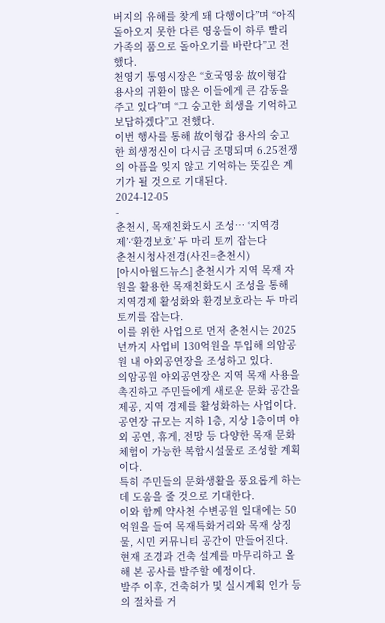버지의 유해를 찾게 돼 다행이다”며 “아직 돌아오지 못한 다른 영웅들이 하루 빨리 가족의 품으로 돌아오기를 바란다”고 전했다.
천영기 통영시장은 “호국영웅 故이형갑 용사의 귀환이 많은 이들에게 큰 감동을 주고 있다”며 “그 숭고한 희생을 기억하고 보답하겠다”고 전했다.
이번 행사를 통해 故이형갑 용사의 숭고한 희생정신이 다시금 조명되며 6.25전쟁의 아픔을 잊지 않고 기억하는 뜻깊은 계기가 될 것으로 기대된다.
2024-12-05
-
춘천시, 목재친화도시 조성… ‘지역경제’·‘환경보호’ 두 마리 토끼 잡는다
춘천시청사전경(사진=춘천시)
[아시아월드뉴스] 춘천시가 지역 목재 자원을 활용한 목재친화도시 조성을 통해 지역경제 활성화와 환경보호라는 두 마리 토끼를 잡는다.
이를 위한 사업으로 먼저 춘천시는 2025년까지 사업비 130억원을 투입해 의암공원 내 야외공연장을 조성하고 있다.
의암공원 야외공연장은 지역 목재 사용을 촉진하고 주민들에게 새로운 문화 공간을 제공, 지역 경제를 활성화하는 사업이다.
공연장 규모는 지하 1층, 지상 1층이며 야외 공연, 휴게, 전망 등 다양한 목재 문화 체험이 가능한 복합시설물로 조성할 계획이다.
특히 주민들의 문화생활을 풍요롭게 하는 데 도움을 줄 것으로 기대한다.
이와 함께 약사천 수변공원 일대에는 50억원을 들여 목재특화거리와 목재 상징물, 시민 커뮤니티 공간이 만들어진다.
현재 조경과 건축 설계를 마무리하고 올해 본 공사를 발주할 예정이다.
발주 이후, 건축허가 및 실시계획 인가 등의 절차를 거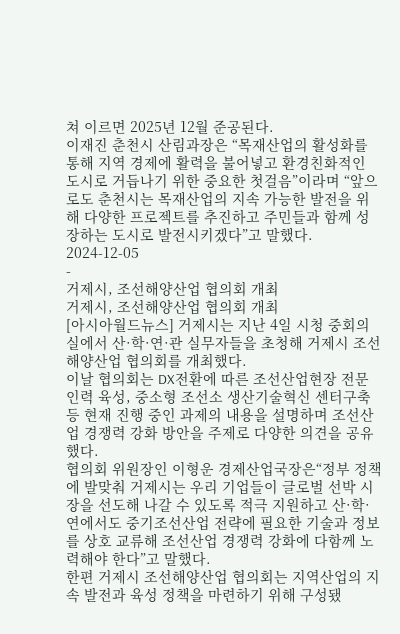쳐 이르면 2025년 12월 준공된다.
이재진 춘천시 산림과장은 “목재산업의 활성화를 통해 지역 경제에 활력을 불어넣고 환경친화적인 도시로 거듭나기 위한 중요한 첫걸음”이라며 “앞으로도 춘천시는 목재산업의 지속 가능한 발전을 위해 다양한 프로젝트를 추진하고 주민들과 함께 성장하는 도시로 발전시키겠다”고 말했다.
2024-12-05
-
거제시, 조선해양산업 협의회 개최
거제시, 조선해양산업 협의회 개최
[아시아월드뉴스] 거제시는 지난 4일 시청 중회의실에서 산·학·연·관 실무자들을 초청해 거제시 조선해양산업 협의회를 개최했다.
이날 협의회는 DX전환에 따른 조선산업현장 전문인력 육성, 중소형 조선소 생산기술혁신 센터구축 등 현재 진행 중인 과제의 내용을 설명하며 조선산업 경쟁력 강화 방안을 주제로 다양한 의견을 공유했다.
협의회 위원장인 이형운 경제산업국장은“정부 정책에 발맞춰 거제시는 우리 기업들이 글로벌 선박 시장을 선도해 나갈 수 있도록 적극 지원하고 산·학·연에서도 중기조선산업 전략에 필요한 기술과 정보를 상호 교류해 조선산업 경쟁력 강화에 다함께 노력해야 한다”고 말했다.
한편 거제시 조선해양산업 협의회는 지역산업의 지속 발전과 육성 정책을 마련하기 위해 구성됐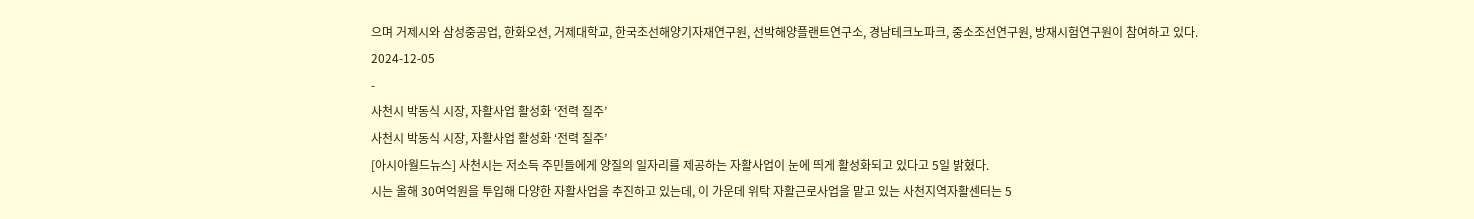으며 거제시와 삼성중공업, 한화오션, 거제대학교, 한국조선해양기자재연구원, 선박해양플랜트연구소, 경남테크노파크, 중소조선연구원, 방재시험연구원이 참여하고 있다.
2024-12-05
-
사천시 박동식 시장, 자활사업 활성화 ‘전력 질주’
사천시 박동식 시장, 자활사업 활성화 ‘전력 질주’
[아시아월드뉴스] 사천시는 저소득 주민들에게 양질의 일자리를 제공하는 자활사업이 눈에 띄게 활성화되고 있다고 5일 밝혔다.
시는 올해 30여억원을 투입해 다양한 자활사업을 추진하고 있는데, 이 가운데 위탁 자활근로사업을 맡고 있는 사천지역자활센터는 5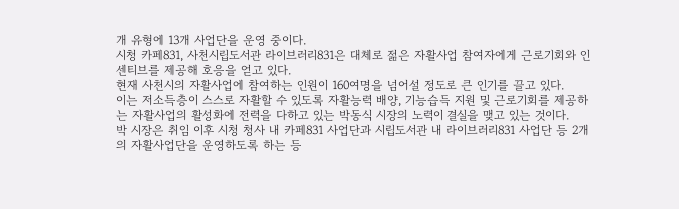개 유형에 13개 사업단을 운영 중이다.
시청 카페831, 사천시립도서관 라이브러리831은 대체로 젊은 자활사업 참여자에게 근로기회와 인센티브를 제공해 호응을 얻고 있다.
현재 사천시의 자활사업에 참여하는 인원이 160여명을 넘어설 정도로 큰 인기를 끌고 있다.
이는 저소득층이 스스로 자활할 수 있도록 자활능력 배양, 기능습득 지원 및 근로기회를 제공하는 자활사업의 활성화에 전력을 다하고 있는 박동식 시장의 노력이 결실을 맺고 있는 것이다.
박 시장은 취임 이후 시청 청사 내 카페831 사업단과 시립도서관 내 라이브러리831 사업단 등 2개의 자활사업단을 운영하도록 하는 등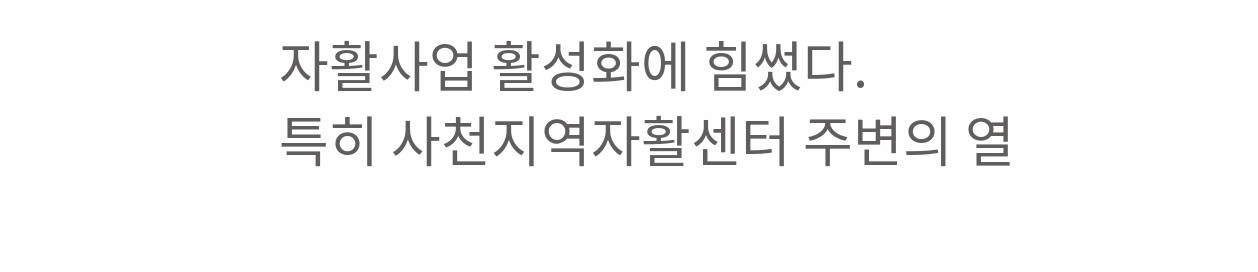자활사업 활성화에 힘썼다.
특히 사천지역자활센터 주변의 열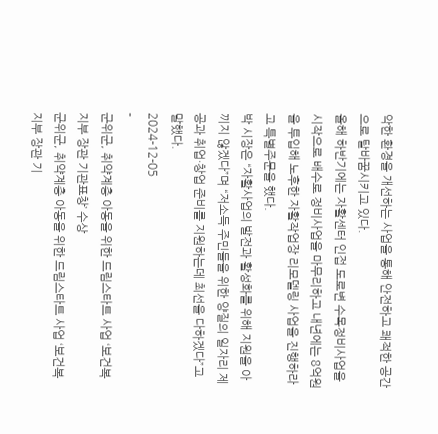악한 환경을 개선하는 사업을 통해 안전하고 쾌적한 공간으로 탈바꿈시키고 있다.
올해 하반기에는 자활센터 인접 도로변 수목정비사업을 시작으로 배수로 정비사업을 마무리하고 내년에는 8억원을 투입해 노후한 자활작업장 리모델링 사업을 진행하라고 특별주문을 했다.
박 시장은 “자활사업의 발전과 활성화를 위해 지원을 아끼지 않겠다”며 “저소득 주민들을 위한 양질의 일자리 제공과 취업·창업 준비를 지원하는데 최선을 다하겠다”고 말했다.
2024-12-05
-
군위군, 취약계층 아동을 위한 드림스타트 사업 ‘보건복지부 장관 기관표창’ 수상
군위군, 취약계층 아동을 위한 드림스타트 사업 ‘보건복지부 장관 기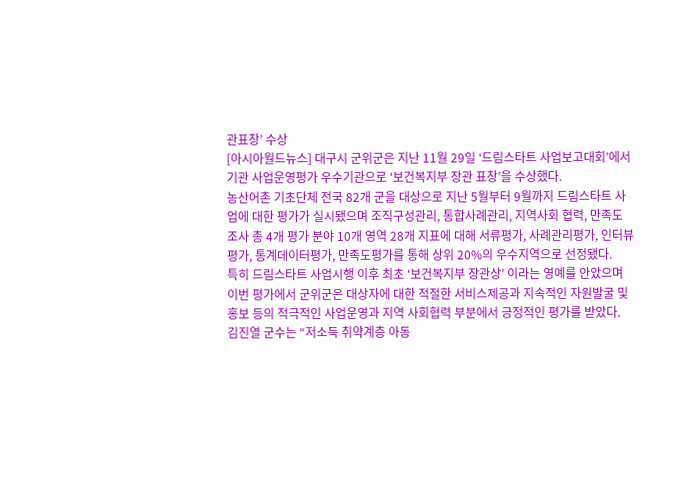관표창’ 수상
[아시아월드뉴스] 대구시 군위군은 지난 11월 29일 ‘드림스타트 사업보고대회’에서 기관 사업운영평가 우수기관으로 ‘보건복지부 장관 표창’을 수상했다.
농산어촌 기초단체 전국 82개 군을 대상으로 지난 5월부터 9월까지 드림스타트 사업에 대한 평가가 실시됐으며 조직구성관리, 통합사례관리, 지역사회 협력, 만족도 조사 총 4개 평가 분야 10개 영역 28개 지표에 대해 서류평가, 사례관리평가, 인터뷰평가, 통계데이터평가, 만족도평가를 통해 상위 20%의 우수지역으로 선정됐다.
특히 드림스타트 사업시행 이후 최초 ‘보건복지부 장관상’ 이라는 영예를 안았으며 이번 평가에서 군위군은 대상자에 대한 적절한 서비스제공과 지속적인 자원발굴 및 홍보 등의 적극적인 사업운영과 지역 사회협력 부분에서 긍정적인 평가를 받았다.
김진열 군수는 “저소득 취약계층 아동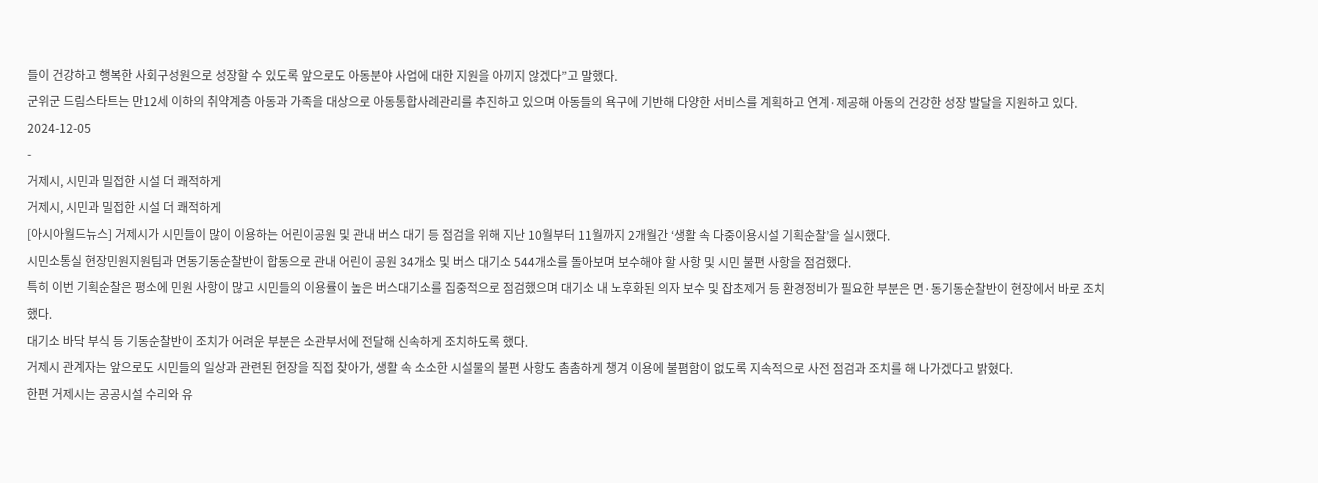들이 건강하고 행복한 사회구성원으로 성장할 수 있도록 앞으로도 아동분야 사업에 대한 지원을 아끼지 않겠다”고 말했다.
군위군 드림스타트는 만12세 이하의 취약계층 아동과 가족을 대상으로 아동통합사례관리를 추진하고 있으며 아동들의 욕구에 기반해 다양한 서비스를 계획하고 연계·제공해 아동의 건강한 성장 발달을 지원하고 있다.
2024-12-05
-
거제시, 시민과 밀접한 시설 더 쾌적하게
거제시, 시민과 밀접한 시설 더 쾌적하게
[아시아월드뉴스] 거제시가 시민들이 많이 이용하는 어린이공원 및 관내 버스 대기 등 점검을 위해 지난 10월부터 11월까지 2개월간 ‘생활 속 다중이용시설 기획순찰’을 실시했다.
시민소통실 현장민원지원팀과 면동기동순찰반이 합동으로 관내 어린이 공원 34개소 및 버스 대기소 544개소를 돌아보며 보수해야 할 사항 및 시민 불편 사항을 점검했다.
특히 이번 기획순찰은 평소에 민원 사항이 많고 시민들의 이용률이 높은 버스대기소를 집중적으로 점검했으며 대기소 내 노후화된 의자 보수 및 잡초제거 등 환경정비가 필요한 부분은 면·동기동순찰반이 현장에서 바로 조치했다.
대기소 바닥 부식 등 기동순찰반이 조치가 어려운 부분은 소관부서에 전달해 신속하게 조치하도록 했다.
거제시 관계자는 앞으로도 시민들의 일상과 관련된 현장을 직접 찾아가, 생활 속 소소한 시설물의 불편 사항도 촘촘하게 챙겨 이용에 불폄함이 없도록 지속적으로 사전 점검과 조치를 해 나가겠다고 밝혔다.
한편 거제시는 공공시설 수리와 유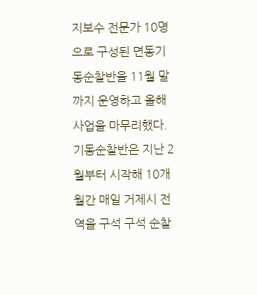지보수 전문가 10명으로 구성된 면동기동순찰반을 11월 말까지 운영하고 올해 사업을 마무리했다.
기동순찰반은 지난 2월부터 시작해 10개월간 매일 거제시 전역을 구석 구석 순찰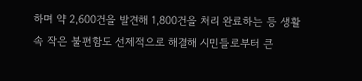하며 약 2,600건을 발견해 1,800건을 처리 완료하는 등 생활 속 작은 불편함도 선제적으로 해결해 시민들로부터 큰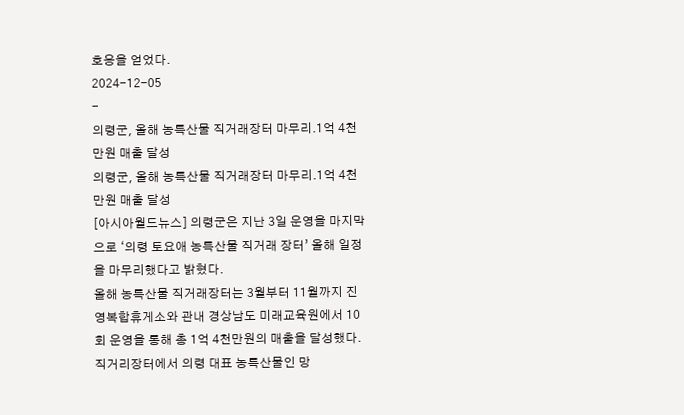호응을 얻었다.
2024-12-05
-
의령군, 올해 농특산물 직거래장터 마무리.1억 4천만원 매출 달성
의령군, 올해 농특산물 직거래장터 마무리.1억 4천만원 매출 달성
[아시아월드뉴스] 의령군은 지난 3일 운영을 마지막으로 ‘의령 토요애 농특산물 직거래 장터’ 올해 일정을 마무리했다고 밝혔다.
올해 농특산물 직거래장터는 3월부터 11월까지 진영복합휴게소와 관내 경상남도 미래교육원에서 10회 운영을 통해 총 1억 4천만원의 매출을 달성했다.
직거리장터에서 의령 대표 농특산물인 망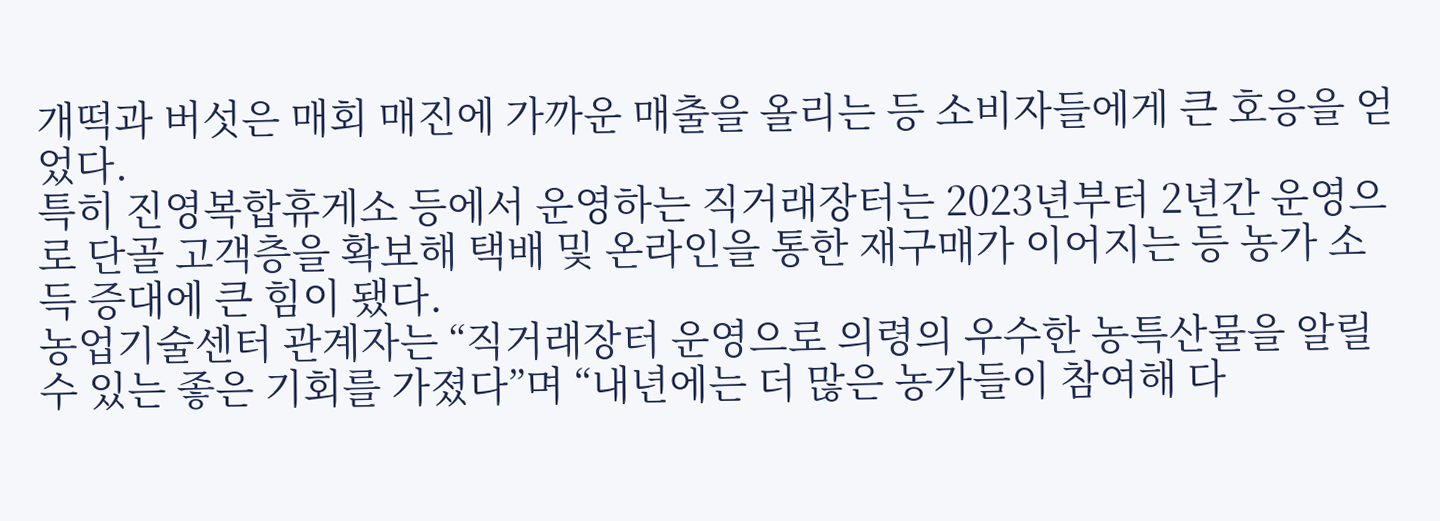개떡과 버섯은 매회 매진에 가까운 매출을 올리는 등 소비자들에게 큰 호응을 얻었다.
특히 진영복합휴게소 등에서 운영하는 직거래장터는 2023년부터 2년간 운영으로 단골 고객층을 확보해 택배 및 온라인을 통한 재구매가 이어지는 등 농가 소득 증대에 큰 힘이 됐다.
농업기술센터 관계자는 “직거래장터 운영으로 의령의 우수한 농특산물을 알릴 수 있는 좋은 기회를 가졌다”며 “내년에는 더 많은 농가들이 참여해 다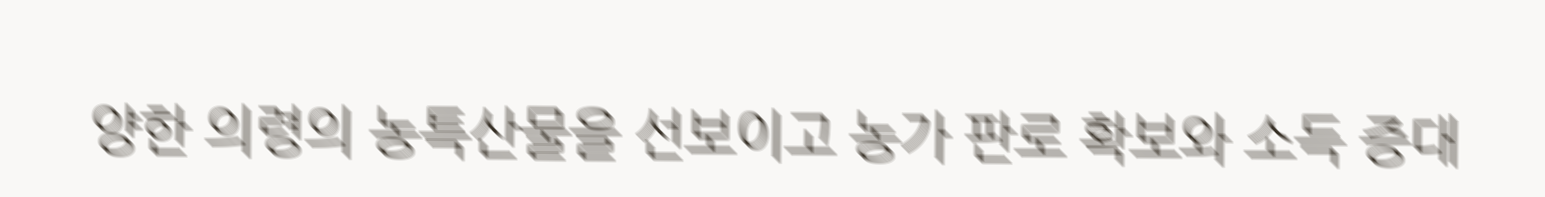양한 의령의 농특산물을 선보이고 농가 판로 확보와 소득 증대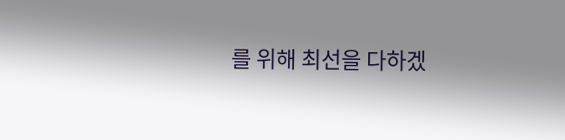를 위해 최선을 다하겠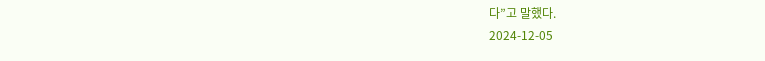다”고 말했다.
2024-12-05